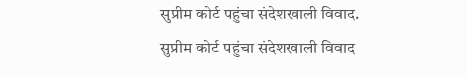सुप्रीम कोर्ट पहुंचा संदेशखाली विवाद.
सुप्रीम कोर्ट पहुंचा संदेशखाली विवाद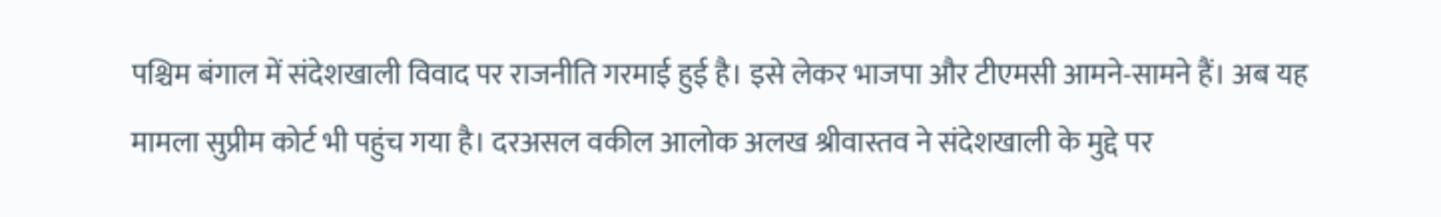पश्चिम बंगाल में संदेशखाली विवाद पर राजनीति गरमाई हुई है। इसे लेकर भाजपा और टीएमसी आमने-सामने हैं। अब यह मामला सुप्रीम कोर्ट भी पहुंच गया है। दरअसल वकील आलोक अलख श्रीवास्तव ने संदेशखाली के मुद्दे पर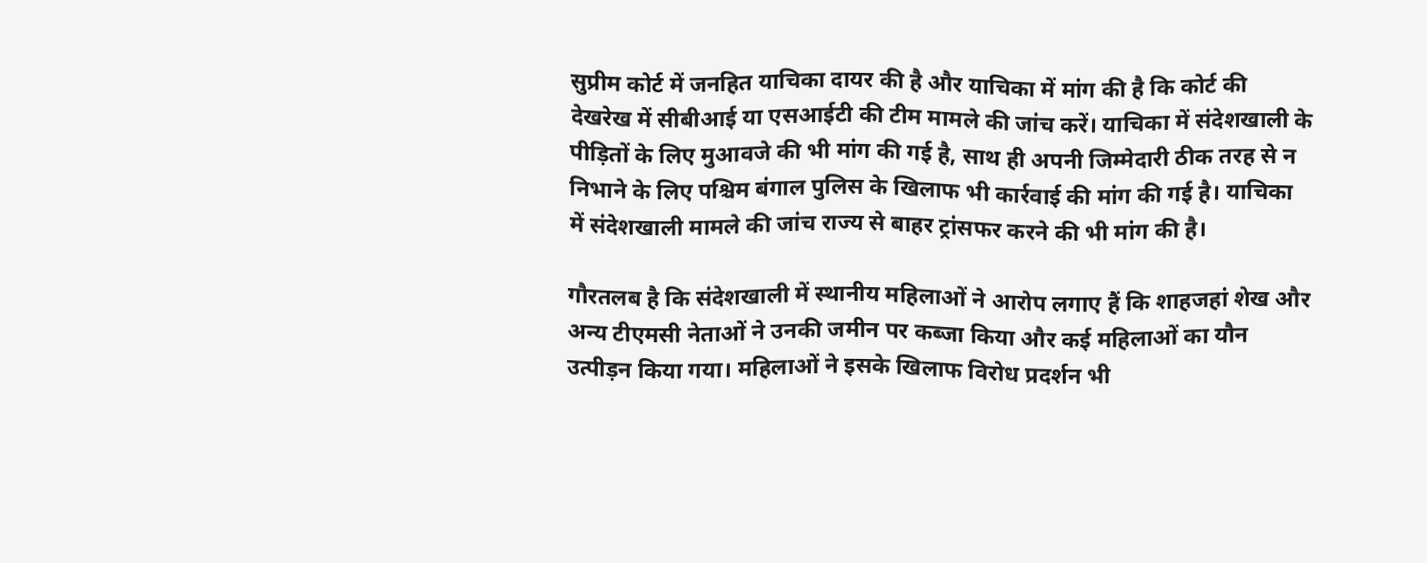सुप्रीम कोर्ट में जनहित याचिका दायर की है और याचिका में मांग की है कि कोर्ट की देखरेख में सीबीआई या एसआईटी की टीम मामले की जांच करें। याचिका में संदेशखाली के पीड़ितों के लिए मुआवजे की भी मांग की गई है, साथ ही अपनी जिम्मेदारी ठीक तरह से न निभाने के लिए पश्चिम बंगाल पुलिस के खिलाफ भी कार्रवाई की मांग की गई है। याचिका में संदेशखाली मामले की जांच राज्य से बाहर ट्रांसफर करने की भी मांग की है।

गौरतलब है कि संदेशखाली में स्थानीय महिलाओं ने आरोप लगाए हैं कि शाहजहां शेख और अन्य टीएमसी नेताओं ने उनकी जमीन पर कब्जा किया और कई महिलाओं का यौन उत्पीड़न किया गया। महिलाओं ने इसके खिलाफ विरोध प्रदर्शन भी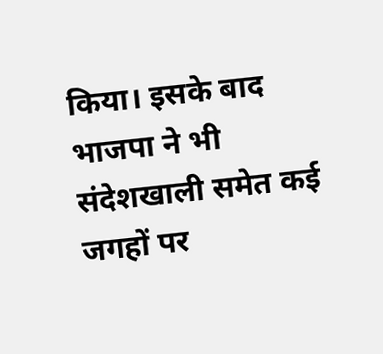किया। इसके बाद भाजपा ने भी संदेशखाली समेत कई जगहों पर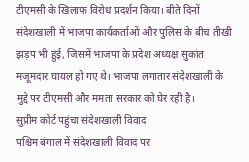टीएमसी के खिलाफ विरोध प्रदर्शन किया। बीते दिनों संदेशखाली में भाजपा कार्यकर्ताओं और पुलिस के बीच तीखी झड़प भी हुई, जिसमें भाजपा के प्रदेश अध्यक्ष सुकांत मजूमदार घायल हो गए थे। भाजपा लगातार संदेशखाली के मुद्दे पर टीएमसी और ममता सरकार को घेर रही है।
सुप्रीम कोर्ट पहुंचा संदेशखाली विवाद
पश्चिम बंगाल में संदेशखाली विवाद पर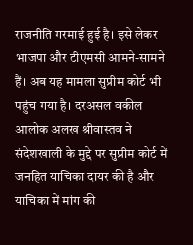राजनीति गरमाई हुई है। इसे लेकर भाजपा और टीएमसी आमने-सामने हैं। अब यह मामला सुप्रीम कोर्ट भी पहुंच गया है। दरअसल वकील आलोक अलख श्रीवास्तव ने संदेशखाली के मुद्दे पर सुप्रीम कोर्ट में जनहित याचिका दायर की है और याचिका में मांग की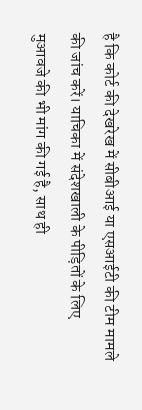है कि कोर्ट की देखरेख में सीबीआई या एसआईटी की टीम मामले की जांच करें। याचिका में संदेशखाली के पीड़ितों के लिए मुआवजे की भी मांग की गई है, साथ ही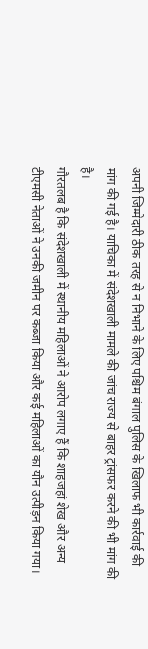अपनी जिम्मेदारी ठीक तरह से न निभाने के लिए पश्चिम बंगाल पुलिस के खिलाफ भी कार्रवाई की मांग की गई है। याचिका में संदेशखाली मामले की जांच राज्य से बाहर ट्रांसफर करने की भी मांग की है।
गौरतलब है कि संदेशखाली में स्थानीय महिलाओं ने आरोप लगाए हैं कि शाहजहां शेख और अन्य टीएमसी नेताओं ने उनकी जमीन पर कब्जा किया और कई महिलाओं का यौन उत्पीड़न किया गया।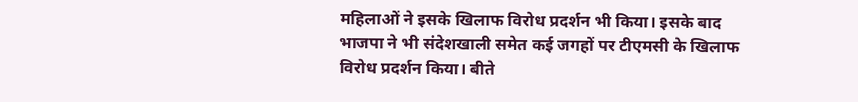महिलाओं ने इसके खिलाफ विरोध प्रदर्शन भी किया। इसके बाद भाजपा ने भी संदेशखाली समेत कई जगहों पर टीएमसी के खिलाफ विरोध प्रदर्शन किया। बीते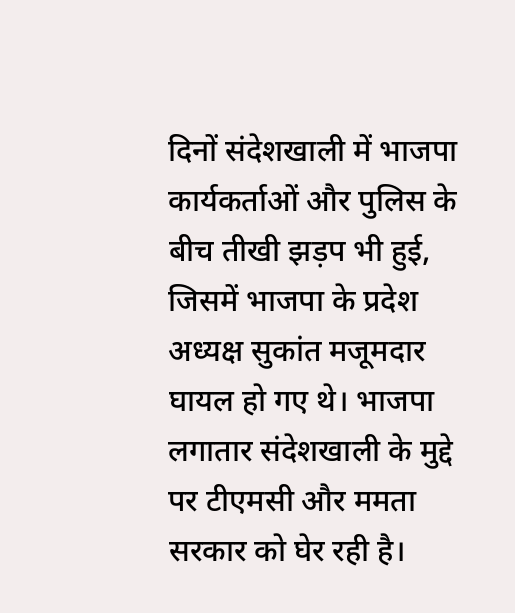दिनों संदेशखाली में भाजपा कार्यकर्ताओं और पुलिस के बीच तीखी झड़प भी हुई, जिसमें भाजपा के प्रदेश अध्यक्ष सुकांत मजूमदार घायल हो गए थे। भाजपा लगातार संदेशखाली के मुद्दे पर टीएमसी और ममता सरकार को घेर रही है।